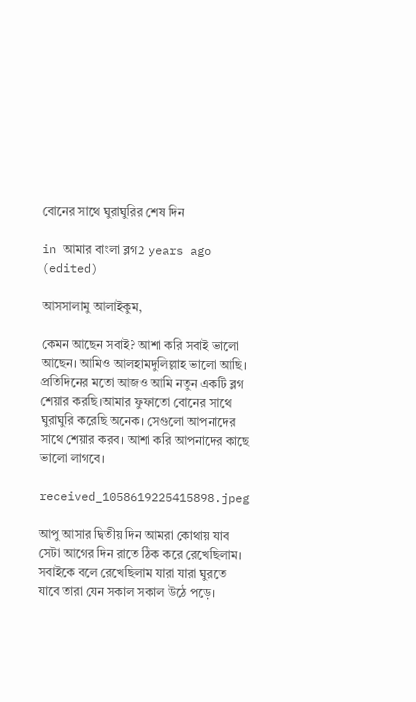বোনের সাথে ঘুরাঘুরির শেষ দিন

in আমার বাংলা ব্লগ2 years ago (edited)

আসসালামু আলাইকুম,

কেমন আছেন সবাই? আশা করি সবাই ভালো আছেন। আমিও আলহামদুলিল্লাহ ভালো আছি। প্রতিদিনের মতো আজও আমি নতুন একটি ব্লগ শেয়ার করছি।আমার ফুফাতো বোনের সাথে ঘুরাঘুরি করেছি অনেক। সেগুলো আপনাদের সাথে শেয়ার করব। আশা করি আপনাদের কাছে ভালো লাগবে।

received_1058619225415898.jpeg

আপু আসার দ্বিতীয় দিন আমরা কোথায় যাব সেটা আগের দিন রাতে ঠিক করে রেখেছিলাম। সবাইকে বলে রেখেছিলাম যারা যারা ঘুরতে যাবে তারা যেন সকাল সকাল উঠে পড়ে।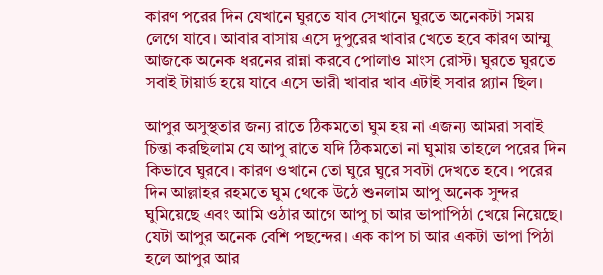কারণ পরের দিন যেখানে ঘুরতে যাব সেখানে ঘুরতে অনেকটা সময় লেগে যাবে। আবার বাসায় এসে দুপুরের খাবার খেতে হবে কারণ আম্মু আজকে অনেক ধরনের রান্না করবে পোলাও মাংস রোস্ট। ঘুরতে ঘুরতে সবাই টায়ার্ড হয়ে যাবে এসে ভারী খাবার খাব এটাই সবার প্ল্যান ছিল।

আপুর অসুস্থতার জন্য রাতে ঠিকমতো ঘুম হয় না এজন্য আমরা সবাই চিন্তা করছিলাম যে আপু রাতে যদি ঠিকমতো না ঘুমায় তাহলে পরের দিন কিভাবে ঘুরবে। কারণ ওখানে তো ঘুরে ঘুরে সবটা দেখতে হবে। পরের দিন আল্লাহর রহমতে ঘুম থেকে উঠে শুনলাম আপু অনেক সুন্দর ঘুমিয়েছে এবং আমি ওঠার আগে আপু চা আর ভাপাপিঠা খেয়ে নিয়েছে। যেটা আপুর অনেক বেশি পছন্দের। এক কাপ চা আর একটা ভাপা পিঠা হলে আপুর আর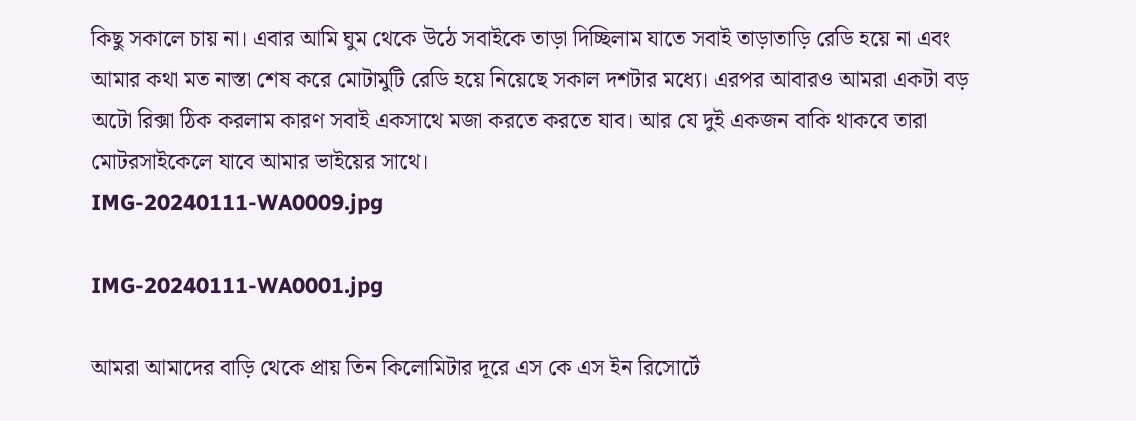কিছু সকালে চায় না। এবার আমি ঘুম থেকে উঠে সবাইকে তাড়া দিচ্ছিলাম যাতে সবাই তাড়াতাড়ি রেডি হয়ে না এবং আমার কথা মত নাস্তা শেষ করে মোটামুটি রেডি হয়ে নিয়েছে সকাল দশটার মধ্যে। এরপর আবারও আমরা একটা বড় অটো রিক্সা ঠিক করলাম কারণ সবাই একসাথে মজা করতে করতে যাব। আর যে দুই একজন বাকি থাকবে তারা মোটরসাইকেলে যাবে আমার ভাইয়ের সাথে।
IMG-20240111-WA0009.jpg

IMG-20240111-WA0001.jpg

আমরা আমাদের বাড়ি থেকে প্রায় তিন কিলোমিটার দূরে এস কে এস ইন রিসোর্টে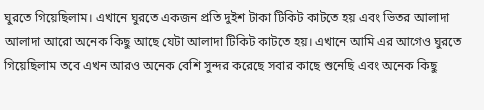ঘুরতে গিয়েছিলাম। এখানে ঘুরতে একজন প্রতি দুইশ টাকা টিকিট কাটতে হয় এবং ভিতর আলাদা আলাদা আরো অনেক কিছু আছে যেটা আলাদা টিকিট কাটতে হয়। এখানে আমি এর আগেও ঘুরতে গিয়েছিলাম তবে এখন আরও অনেক বেশি সুন্দর করেছে সবার কাছে শুনেছি এবং অনেক কিছু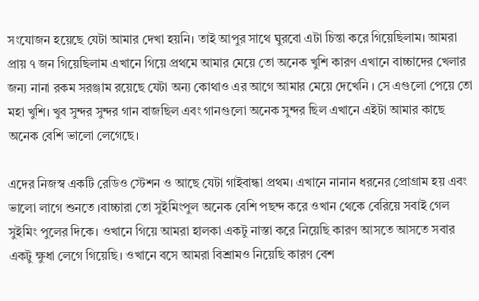সংযোজন হয়েছে যেটা আমার দেখা হয়নি। তাই আপুর সাথে ঘুরবো এটা চিন্তা করে গিয়েছিলাম। আমরা প্রায় ৭ জন গিয়েছিলাম এখানে গিয়ে প্রথমে আমার মেয়ে তো অনেক খুশি কারণ এখানে বাচ্চাদের খেলার জন্য নানা রকম সরঞ্জাম রয়েছে যেটা অন্য কোথাও এর আগে আমার মেয়ে দেখেনি । সে এগুলো পেয়ে তো মহা খুশি। খুব সুন্দর সুন্দর গান বাজছিল এবং গানগুলো অনেক সুন্দর ছিল এখানে এইটা আমার কাছে অনেক বেশি ভালো লেগেছে।

এদের নিজস্ব একটি রেডিও স্টেশন ও আছে যেটা গাইবান্ধা প্রথম। এখানে নানান ধরনের প্রোগ্রাম হয় এবং ভালো লাগে শুনতে ।বাচ্চারা তো সুইমিংপুল অনেক বেশি পছন্দ করে ওখান থেকে বেরিয়ে সবাই গেল সুইমিং পুলের দিকে। ওখানে গিয়ে আমরা হালকা একটু নাস্তা করে নিয়েছি কারণ আসতে আসতে সবার একটু ক্ষুধা লেগে গিয়েছি। ওখানে বসে আমরা বিশ্রামও নিয়েছি কারণ বেশ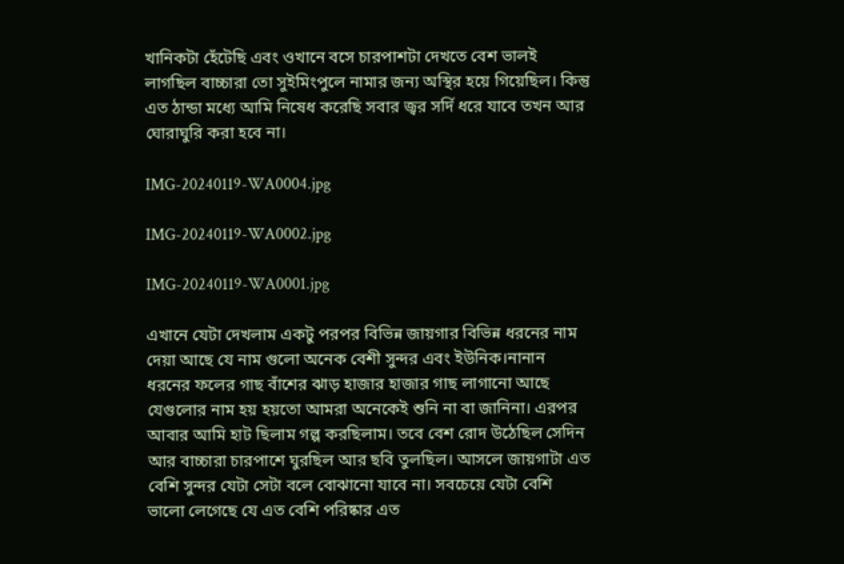খানিকটা হেঁটেছি এবং ওখানে বসে চারপাশটা দেখতে বেশ ভালই লাগছিল বাচ্চারা তো সুইমিংপুলে নামার জন্য অস্থির হয়ে গিয়েছিল। কিন্তু এত ঠান্ডা মধ্যে আমি নিষেধ করেছি সবার জ্বর সর্দি ধরে যাবে তখন আর ঘোরাঘুরি করা হবে না।

IMG-20240119-WA0004.jpg

IMG-20240119-WA0002.jpg

IMG-20240119-WA0001.jpg

এখানে যেটা দেখলাম একটু পরপর বিভিন্ন জায়গার বিভিন্ন ধরনের নাম দেয়া আছে যে নাম গুলো অনেক বেশী সুন্দর এবং ইউনিক।নানান ধরনের ফলের গাছ বাঁশের ঝাড় হাজার হাজার গাছ লাগানো আছে যেগুলোর নাম হয় হয়তো আমরা অনেকেই শুনি না বা জানিনা। এরপর আবার আমি হাট ছিলাম গল্প করছিলাম। তবে বেশ রোদ উঠেছিল সেদিন আর বাচ্চারা চারপাশে ঘুরছিল আর ছবি তুলছিল। আসলে জায়গাটা এত বেশি সুন্দর যেটা সেটা বলে বোঝানো যাবে না। সবচেয়ে যেটা বেশি ভালো লেগেছে যে এত বেশি পরিষ্কার এত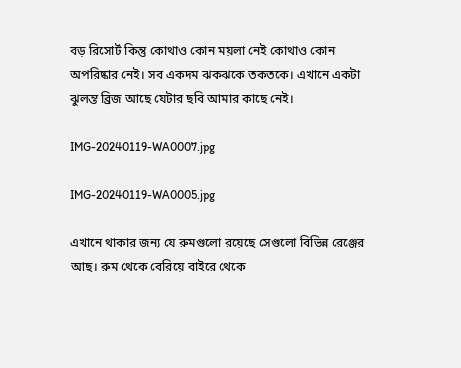বড় রিসোর্ট কিন্তু কোথাও কোন ময়লা নেই কোথাও কোন অপরিষ্কার নেই। সব একদম ঝকঝকে তকতকে। এখানে একটা ঝুলন্ত ব্রিজ আছে যেটার ছবি আমার কাছে নেই।

IMG-20240119-WA0007.jpg

IMG-20240119-WA0005.jpg

এখানে থাকার জন্য যে রুমগুলো রয়েছে সেগুলো বিভিন্ন রেঞ্জের আছ। রুম থেকে বেরিয়ে বাইরে থেকে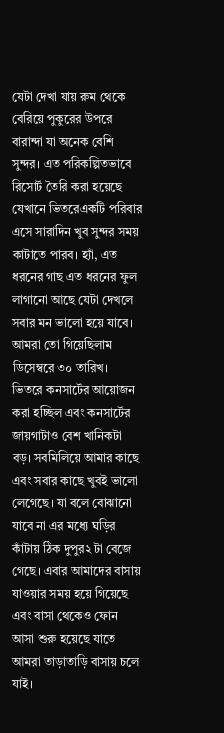যেটা দেখা যায় রুম থেকে বেরিয়ে পুকুরের উপরে বারান্দা যা অনেক বেশি সুন্দর। এত পরিকল্পিতভাবে রিসোর্ট তৈরি করা হয়েছে যেখানে ভিতরেএকটি পরিবার এসে সারাদিন খুব সুন্দর সময় কাটাতে পারব। হ্যাঁ, এত ধরনের গাছ এত ধরনের ফুল লাগানো আছে যেটা দেখলে সবার মন ভালো হয়ে যাবে। আমরা তো গিয়েছিলাম ডিসেম্বরে ৩০ তারিখ। ভিতরে কনসার্টের আয়োজন করা হচ্ছিল এবং কনসার্টের জায়গাটাও বেশ খানিকটা বড়। সবমিলিয়ে আমার কাছে এবং সবার কাছে খুবই ভালো লেগেছে। যা বলে বোঝানো যাবে না এর মধ্যে ঘড়ির কাঁটায় ঠিক দুপুর২ টা বেজে গেছে। এবার আমাদের বাসায় যাওয়ার সময় হয়ে গিয়েছে এবং বাসা থেকেও ফোন আসা শুরু হয়েছে যাতে আমরা তাড়াতাড়ি বাসায় চলে যাই।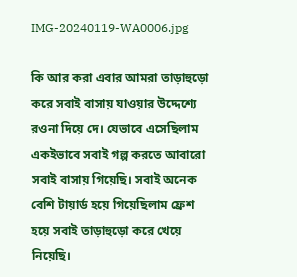IMG-20240119-WA0006.jpg

কি আর করা এবার আমরা তাড়াহুড়ো করে সবাই বাসায় যাওয়ার উদ্দেশ্যে রওনা দিয়ে দে। যেভাবে এসেছিলাম একইভাবে সবাই গল্প করতে আবারো সবাই বাসায় গিয়েছি। সবাই অনেক বেশি টায়ার্ড হয়ে গিয়েছিলাম ফ্রেশ হয়ে সবাই তাড়াহুড়ো করে খেয়ে নিয়েছি।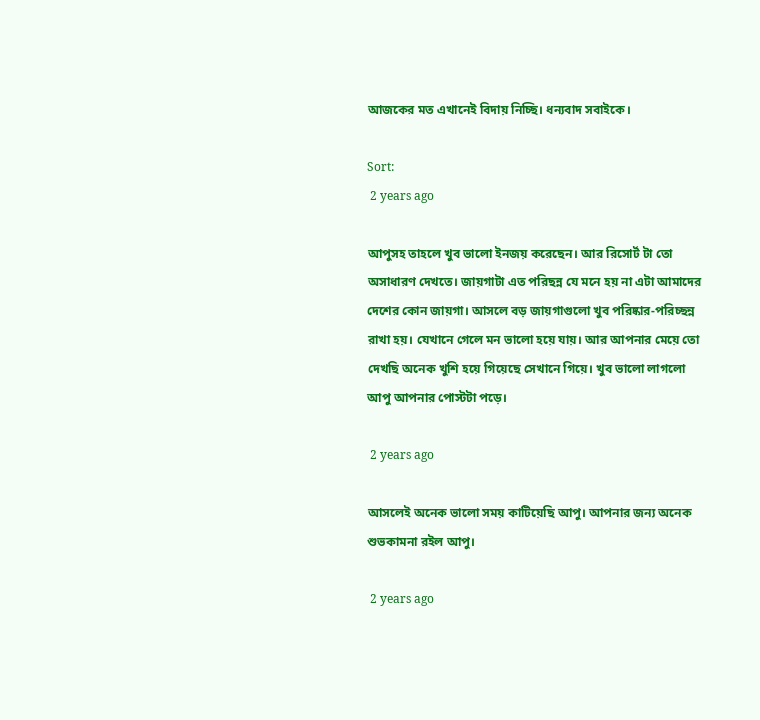আজকের মত এখানেই বিদায় নিচ্ছি। ধন্যবাদ সবাইকে।

Sort:
 2 years ago

আপুসহ তাহলে খুব ভালো ইনজয় করেছেন। আর রিসোর্ট টা তো অসাধারণ দেখতে। জায়গাটা এত পরিছন্ন যে মনে হয় না এটা আমাদের দেশের কোন জায়গা। আসলে বড় জায়গাগুলো খুব পরিষ্কার-পরিচ্ছন্ন রাখা হয়। যেখানে গেলে মন ভালো হয়ে যায়। আর আপনার মেয়ে তো দেখছি অনেক খুশি হয়ে গিয়েছে সেখানে গিয়ে। খুব ভালো লাগলো আপু আপনার পোস্টটা পড়ে।

 2 years ago

আসলেই অনেক ভালো সময় কাটিয়েছি আপু। আপনার জন্য অনেক শুভকামনা রইল আপু।

 2 years ago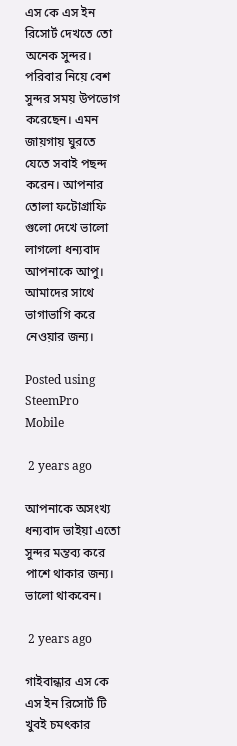এস কে এস ইন রিসোর্ট দেখতে তো অনেক সুন্দর। পরিবার নিয়ে বেশ সুন্দর সময় উপভোগ করেছেন। এমন জায়গায় ঘুরতে যেতে সবাই পছন্দ করেন। আপনার তোলা ফটোগ্রাফি গুলো দেখে ভালো লাগলো ধন্যবাদ আপনাকে আপু। আমাদের সাথে ভাগাভাগি করে নেওয়ার জন্য।

Posted using SteemPro Mobile

 2 years ago

আপনাকে অসংখ্য ধন্যবাদ ভাইয়া এতো সুন্দর মন্তব্য করে পাশে থাকার জন্য। ভালো থাকবেন।

 2 years ago

গাইবান্ধার এস কে এস ইন রিসোর্ট টি খুবই চমৎকার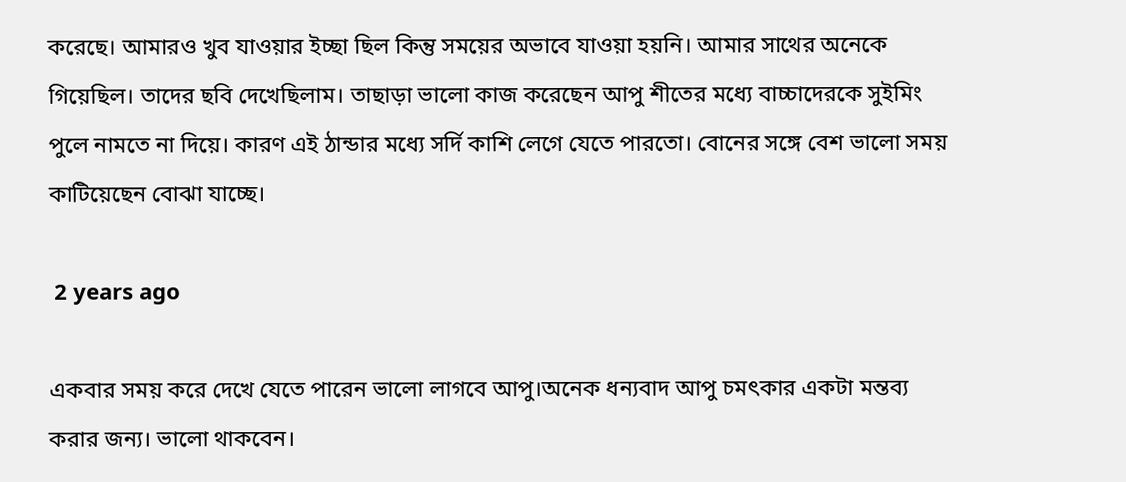করেছে। আমারও খুব যাওয়ার ইচ্ছা ছিল কিন্তু সময়ের অভাবে যাওয়া হয়নি। আমার সাথের অনেকে গিয়েছিল। তাদের ছবি দেখেছিলাম। তাছাড়া ভালো কাজ করেছেন আপু শীতের মধ্যে বাচ্চাদেরকে সুইমিং পুলে নামতে না দিয়ে। কারণ এই ঠান্ডার মধ্যে সর্দি কাশি লেগে যেতে পারতো। বোনের সঙ্গে বেশ ভালো সময় কাটিয়েছেন বোঝা যাচ্ছে।

 2 years ago

একবার সময় করে দেখে যেতে পারেন ভালো লাগবে আপু।অনেক ধন্যবাদ আপু চমৎকার একটা মন্তব্য করার জন্য। ভালো থাকবেন।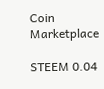Coin Marketplace

STEEM 0.04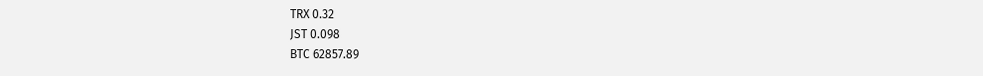TRX 0.32
JST 0.098
BTC 62857.89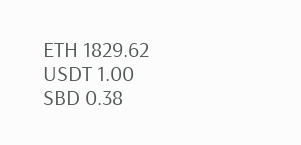ETH 1829.62
USDT 1.00
SBD 0.38